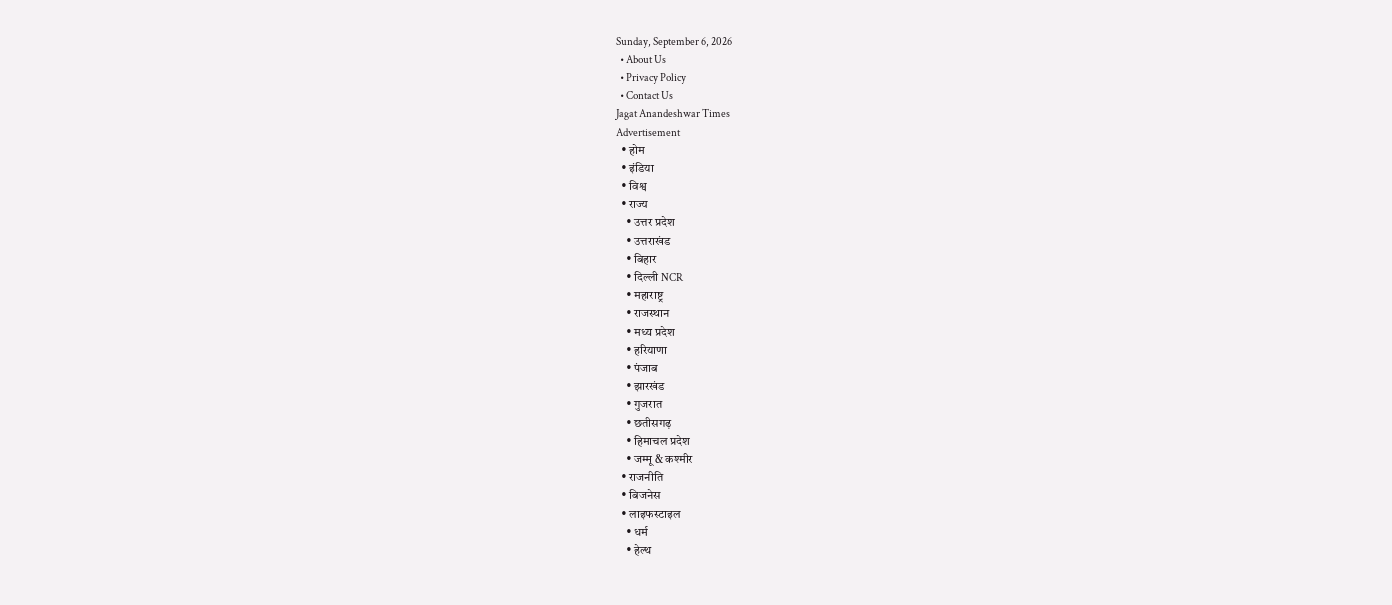Sunday, September 6, 2026
  • About Us
  • Privacy Policy
  • Contact Us
Jagat Anandeshwar Times
Advertisement
  • होम
  • इंडिया
  • विश्व
  • राज्य
    • उत्तर प्रदेश
    • उत्तराखंड
    • बिहार
    • दिल्ली NCR
    • महाराष्ट्र
    • राजस्थान
    • मध्य प्रदेश
    • हरियाणा
    • पंजाब
    • झारखंड
    • गुजरात
    • छतीसगढ़
    • हिमाचल प्रदेश
    • जम्मू & कश्मीर
  • राजनीति
  • बिजनेस
  • लाइफस्टाइल
    • धर्म
    • हेल्थ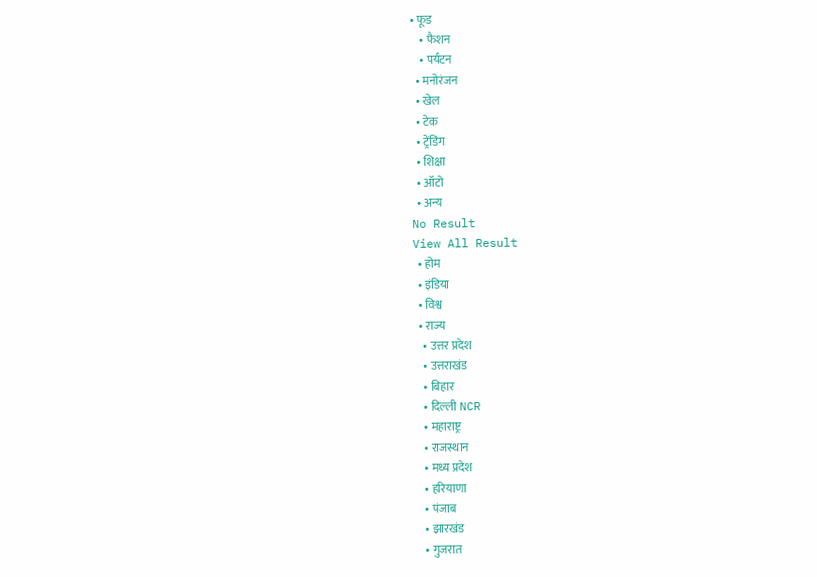• फूड
    • फैशन
    • पर्यटन
  • मनोरंजन
  • खेल
  • टेक
  • ट्रेंडिंग
  • शिक्षा
  • ऑटो
  • अन्य
No Result
View All Result
  • होम
  • इंडिया
  • विश्व
  • राज्य
    • उत्तर प्रदेश
    • उत्तराखंड
    • बिहार
    • दिल्ली NCR
    • महाराष्ट्र
    • राजस्थान
    • मध्य प्रदेश
    • हरियाणा
    • पंजाब
    • झारखंड
    • गुजरात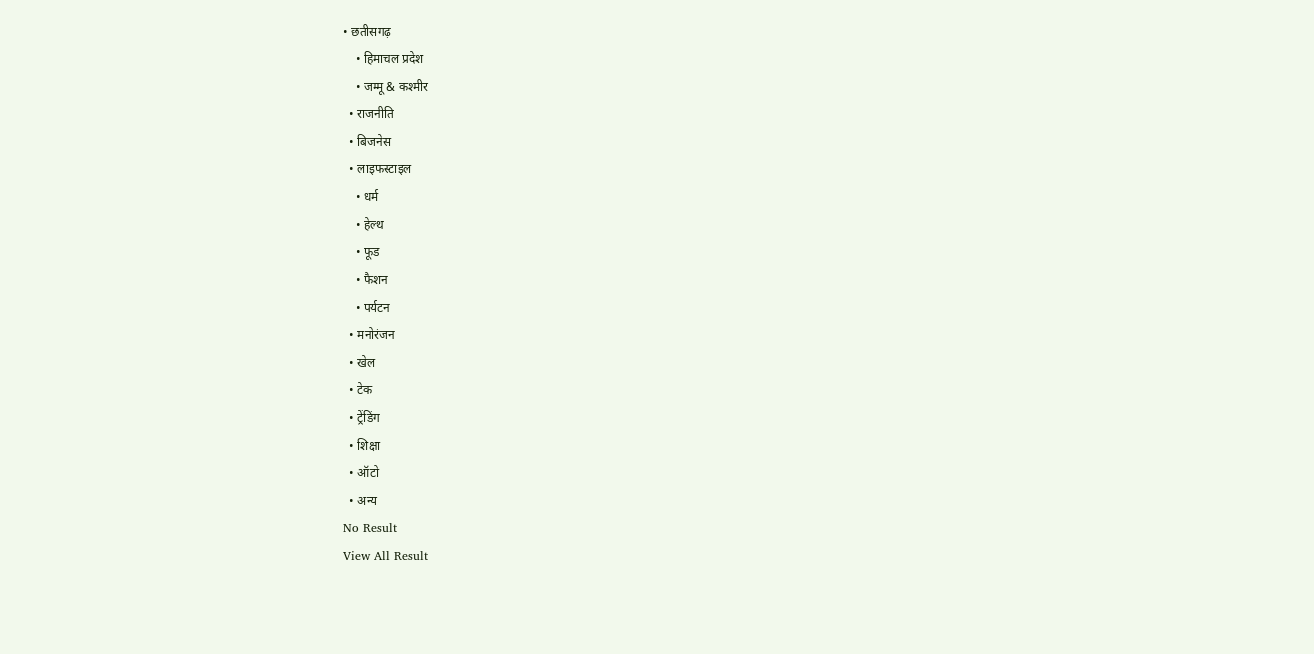• छतीसगढ़
    • हिमाचल प्रदेश
    • जम्मू & कश्मीर
  • राजनीति
  • बिजनेस
  • लाइफस्टाइल
    • धर्म
    • हेल्थ
    • फूड
    • फैशन
    • पर्यटन
  • मनोरंजन
  • खेल
  • टेक
  • ट्रेंडिंग
  • शिक्षा
  • ऑटो
  • अन्य
No Result
View All Result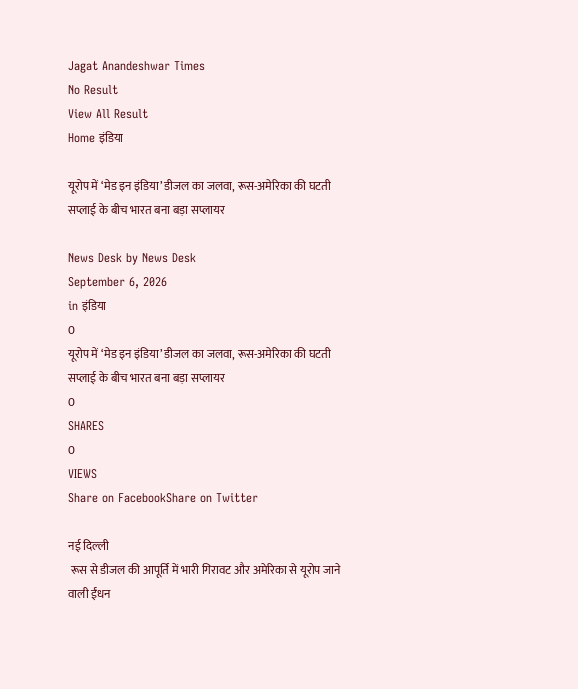Jagat Anandeshwar Times
No Result
View All Result
Home इंडिया

यूरोप में ‘मेड इन इंडिया’ डीजल का जलवा, रूस-अमेरिका की घटती सप्लाई के बीच भारत बना बड़ा सप्लायर

News Desk by News Desk
September 6, 2026
in इंडिया
0
यूरोप में ‘मेड इन इंडिया’ डीजल का जलवा, रूस-अमेरिका की घटती सप्लाई के बीच भारत बना बड़ा सप्लायर
0
SHARES
0
VIEWS
Share on FacebookShare on Twitter

नई दिल्ली
 रूस से डीजल की आपूर्ति में भारी गिरावट और अमेरिका से यूरोप जाने वाली ईंधन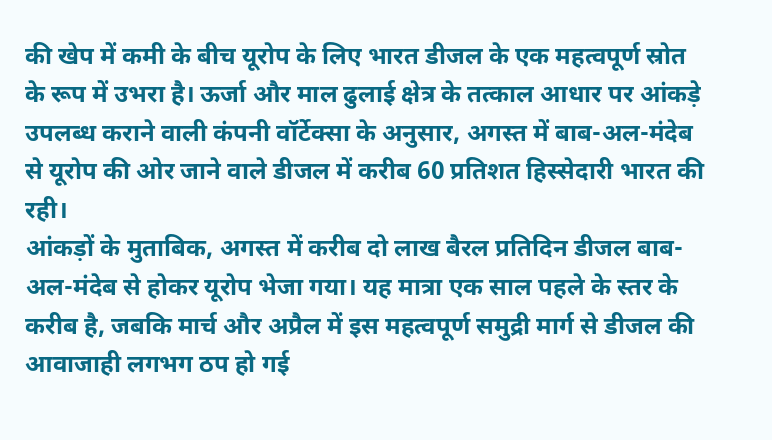की खेप में कमी के बीच यूरोप के लिए भारत डीजल के एक महत्वपूर्ण स्रोत के रूप में उभरा है। ऊर्जा और माल ढुलाई क्षेत्र के तत्काल आधार पर आंकड़े उपलब्ध कराने वाली कंपनी वॉर्टेक्सा के अनुसार, अगस्त में बाब-अल-मंदेब से यूरोप की ओर जाने वाले डीजल में करीब 60 प्रतिशत हिस्सेदारी भारत की रही।
आंकड़ों के मुताबिक, अगस्त में करीब दो लाख बैरल प्रतिदिन डीजल बाब-अल-मंदेब से होकर यूरोप भेजा गया। यह मात्रा एक साल पहले के स्तर के करीब है, जबकि मार्च और अप्रैल में इस महत्वपूर्ण समुद्री मार्ग से डीजल की आवाजाही लगभग ठप हो गई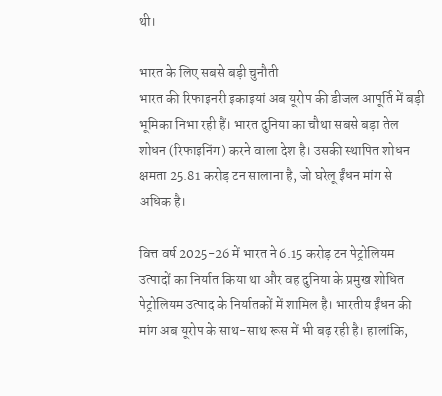थी।

भारत के लिए सबसे बड़ी चुनौती
भारत की रिफाइनरी इकाइयां अब यूरोप की डीजल आपूर्ति में बड़ी भूमिका निभा रही हैं। भारत दुनिया का चौथा सबसे बड़ा तेल शोधन (रिफाइनिंग) करने वाला देश है। उसकी स्थापित शोधन क्षमता 25.81 करोड़ टन सालाना है, जो घरेलू ईंधन मांग से अधिक है।

वित्त वर्ष 2025-26 में भारत ने 6.15 करोड़ टन पेट्रोलियम उत्पादों का निर्यात किया था और वह दुनिया के प्रमुख शोधित पेट्रोलियम उत्पाद के निर्यातकों में शामिल है। भारतीय ईंधन की मांग अब यूरोप के साथ-साथ रूस में भी बढ़ रही है। हालांकि,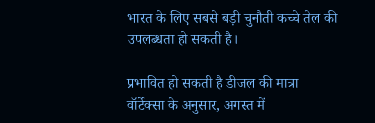भारत के लिए सबसे बड़ी चुनौती कच्चे तेल की उपलब्धता हो सकती है।

प्रभावित हो सकती है डीजल की मात्रा
वॉर्टेक्सा के अनुसार, अगस्त में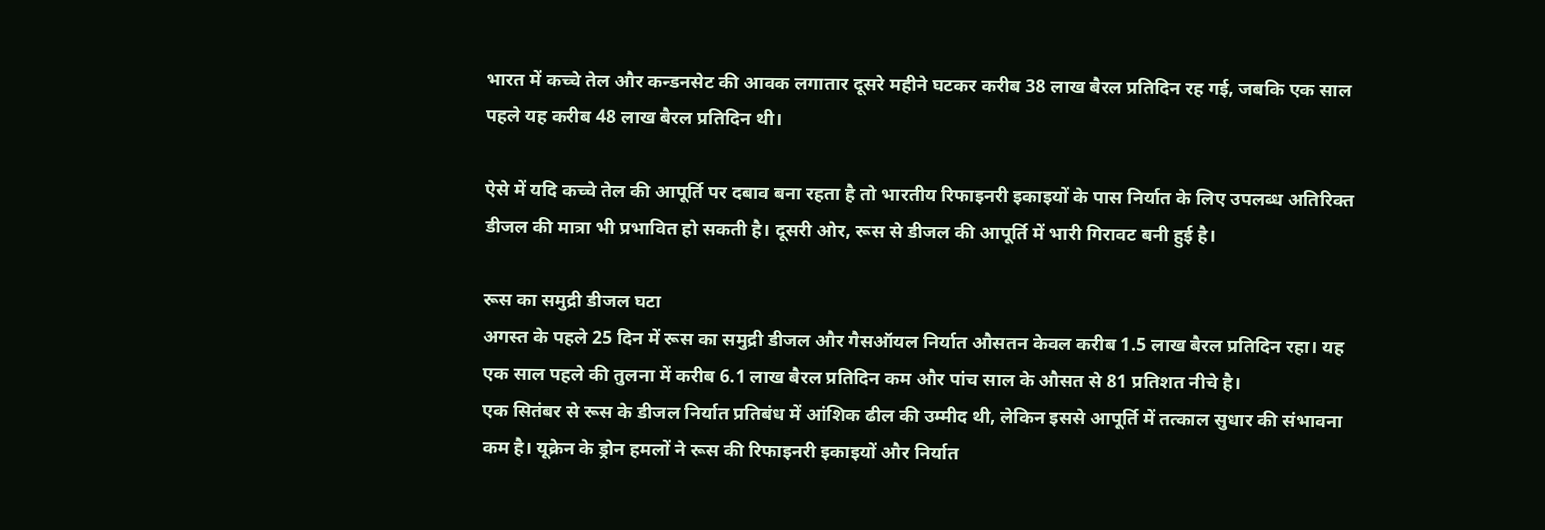भारत में कच्चे तेल और कन्डनसेट की आवक लगातार दूसरे महीने घटकर करीब 38 लाख बैरल प्रतिदिन रह गई, जबकि एक साल पहले यह करीब 48 लाख बैरल प्रतिदिन थी।

ऐसे में यदि कच्चे तेल की आपूर्ति पर दबाव बना रहता है तो भारतीय रिफाइनरी इकाइयों के पास निर्यात के लिए उपलब्ध अतिरिक्त डीजल की मात्रा भी प्रभावित हो सकती है। दूसरी ओर, रूस से डीजल की आपूर्ति में भारी गिरावट बनी हुई है।

रूस का समुद्री डीजल घटा
अगस्त के पहले 25 दिन में रूस का समुद्री डीजल और गैसऑयल निर्यात औसतन केवल करीब 1.5 लाख बैरल प्रतिदिन रहा। यह एक साल पहले की तुलना में करीब 6.1 लाख बैरल प्रतिदिन कम और पांच साल के औसत से 81 प्रतिशत नीचे है।
एक सितंबर से रूस के डीजल निर्यात प्रतिबंध में आंशिक ढील की उम्मीद थी, लेकिन इससे आपूर्ति में तत्काल सुधार की संभावना कम है। यूक्रेन के ड्रोन हमलों ने रूस की रिफाइनरी इकाइयों और निर्यात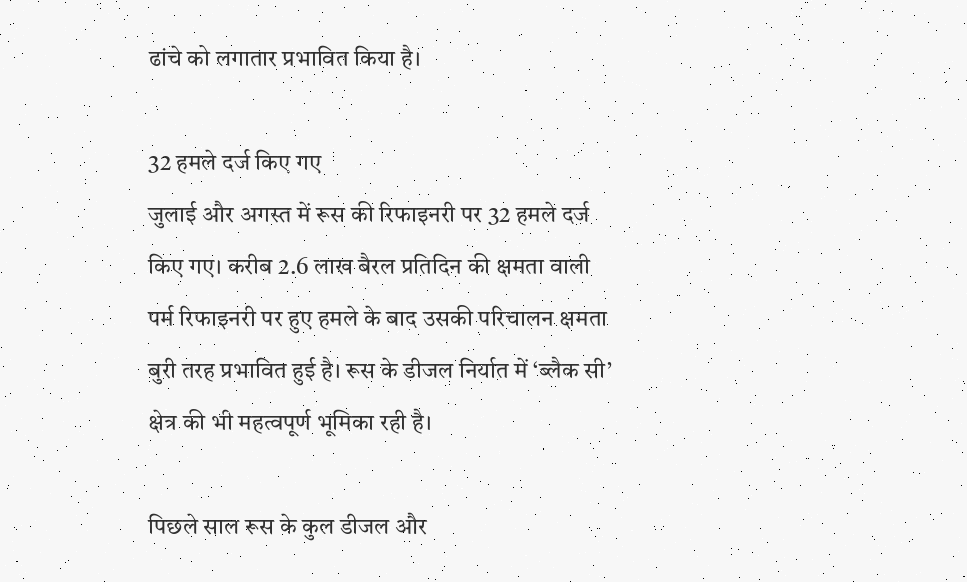ढांचे को लगातार प्रभावित किया है।

32 हमले दर्ज किए गए
जुलाई और अगस्त में रूस की रिफाइनरी पर 32 हमले दर्ज किए गए। करीब 2.6 लाख बैरल प्रतिदिन की क्षमता वाली पर्म रिफाइनरी पर हुए हमले के बाद उसकी परिचालन क्षमता बुरी तरह प्रभावित हुई है। रूस के डीजल निर्यात में ‘ब्लैक सी’ क्षेत्र की भी महत्वपूर्ण भूमिका रही है।

पिछले साल रूस के कुल डीजल और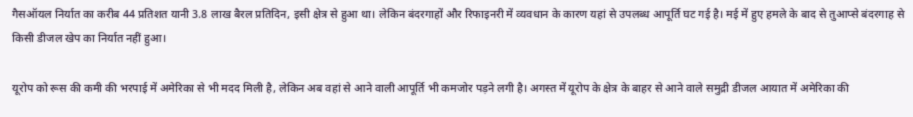गैसऑयल निर्यात का करीब 44 प्रतिशत यानी 3.8 लाख बैरल प्रतिदिन, इसी क्षेत्र से हुआ था। लेकिन बंदरगाहों और रिफाइनरी में व्यवधान के कारण यहां से उपलब्ध आपूर्ति घट गई है। मई में हुए हमले के बाद से तुआप्से बंदरगाह से किसी डीजल खेप का निर्यात नहीं हुआ।

यूरोप को रूस की कमी की भरपाई में अमेरिका से भी मदद मिली है, लेकिन अब वहां से आने वाली आपूर्ति भी कमजोर पड़ने लगी है। अगस्त में यूरोप के क्षेत्र के बाहर से आने वाले समुद्री डीजल आयात में अमेरिका की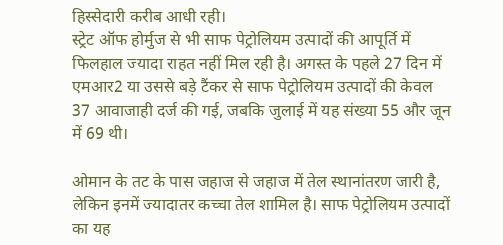हिस्सेदारी करीब आधी रही।
स्ट्रेट ऑफ होर्मुज से भी साफ पेट्रोलियम उत्पादों की आपूर्ति में फिलहाल ज्यादा राहत नहीं मिल रही है। अगस्त के पहले 27 दिन में एमआर2 या उससे बड़े टैंकर से साफ पेट्रोलियम उत्पादों की केवल 37 आवाजाही दर्ज की गई, जबकि जुलाई में यह संख्या 55 और जून में 69 थी।

ओमान के तट के पास जहाज से जहाज में तेल स्थानांतरण जारी है, लेकिन इनमें ज्यादातर कच्चा तेल शामिल है। साफ पेट्रोलियम उत्पादों का यह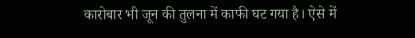कारोबार भी जून की तुलना में काफी घट गया है। ऐसे में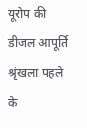यूरोप की डीजल आपूर्ति श्रृंखला पहले के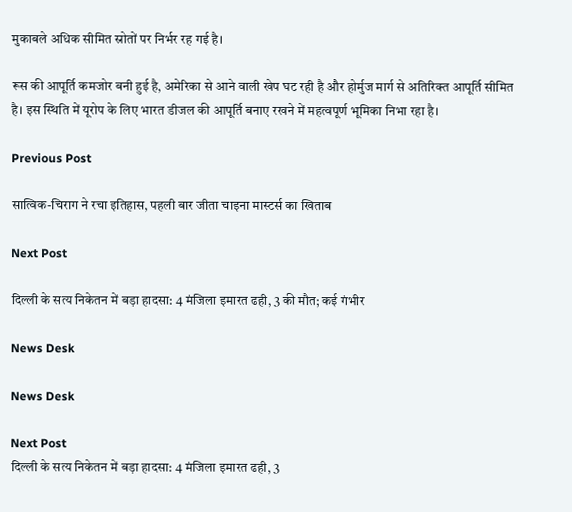मुकाबले अधिक सीमित स्रोतों पर निर्भर रह गई है।

रूस की आपूर्ति कमजोर बनी हुई है, अमेरिका से आने वाली खेप घट रही है और होर्मुज मार्ग से अतिरिक्त आपूर्ति सीमित है। इस स्थिति में यूरोप के लिए भारत डीजल की आपूर्ति बनाए रखने में महत्वपूर्ण भूमिका निभा रहा है।

Previous Post

सात्विक-चिराग ने रचा इतिहास, पहली बार जीता चाइना मास्टर्स का खिताब

Next Post

दिल्ली के सत्य निकेतन में बड़ा हादसा: 4 मंजिला इमारत ढही, 3 की मौत; कई गंभीर

News Desk

News Desk

Next Post
दिल्ली के सत्य निकेतन में बड़ा हादसा: 4 मंजिला इमारत ढही, 3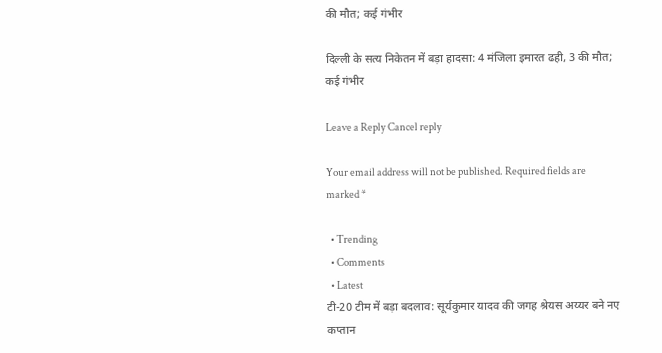की मौत; कई गंभीर

दिल्ली के सत्य निकेतन में बड़ा हादसा: 4 मंजिला इमारत ढही, 3 की मौत; कई गंभीर

Leave a Reply Cancel reply

Your email address will not be published. Required fields are marked *

  • Trending
  • Comments
  • Latest
टी-20 टीम में बड़ा बदलाव: सूर्यकुमार यादव की जगह श्रेयस अय्यर बने नए कप्तान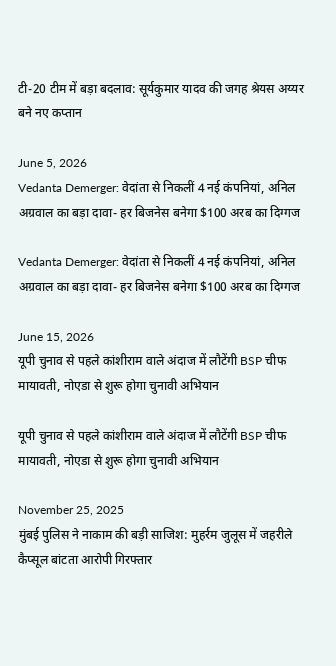टी-20 टीम में बड़ा बदलाव: सूर्यकुमार यादव की जगह श्रेयस अय्यर बने नए कप्तान

June 5, 2026
Vedanta Demerger: वेदांता से निकलीं 4 नई कंपनियां, अनिल अग्रवाल का बड़ा दावा- हर बिजनेस बनेगा $100 अरब का दिग्गज

Vedanta Demerger: वेदांता से निकलीं 4 नई कंपनियां, अनिल अग्रवाल का बड़ा दावा- हर बिजनेस बनेगा $100 अरब का दिग्गज

June 15, 2026
यूपी चुनाव से पहले कांशीराम वाले अंदाज में लौटेंगी BSP चीफ मायावती, नोएडा से शुरू होगा चुनावी अभियान

यूपी चुनाव से पहले कांशीराम वाले अंदाज में लौटेंगी BSP चीफ मायावती, नोएडा से शुरू होगा चुनावी अभियान

November 25, 2025
मुंबई पुलिस ने नाकाम की बड़ी साजिश: मुहर्रम जुलूस में जहरीले कैप्सूल बांटता आरोपी गिरफ्तार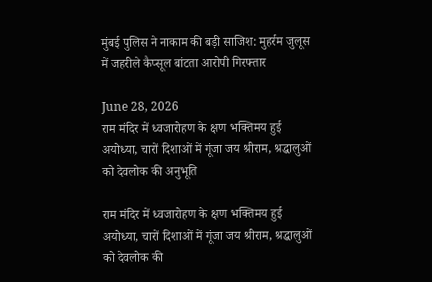मुंबई पुलिस ने नाकाम की बड़ी साजिश: मुहर्रम जुलूस में जहरीले कैप्सूल बांटता आरोपी गिरफ्तार

June 28, 2026
राम मंदिर में ध्वजारोहण के क्षण भक्तिमय हुई अयोध्या, चारों दिशाओं में गूंजा जय श्रीराम, श्रद्धालुओं को देवलोक की अनुभूति

राम मंदिर में ध्वजारोहण के क्षण भक्तिमय हुई अयोध्या, चारों दिशाओं में गूंजा जय श्रीराम, श्रद्धालुओं को देवलोक की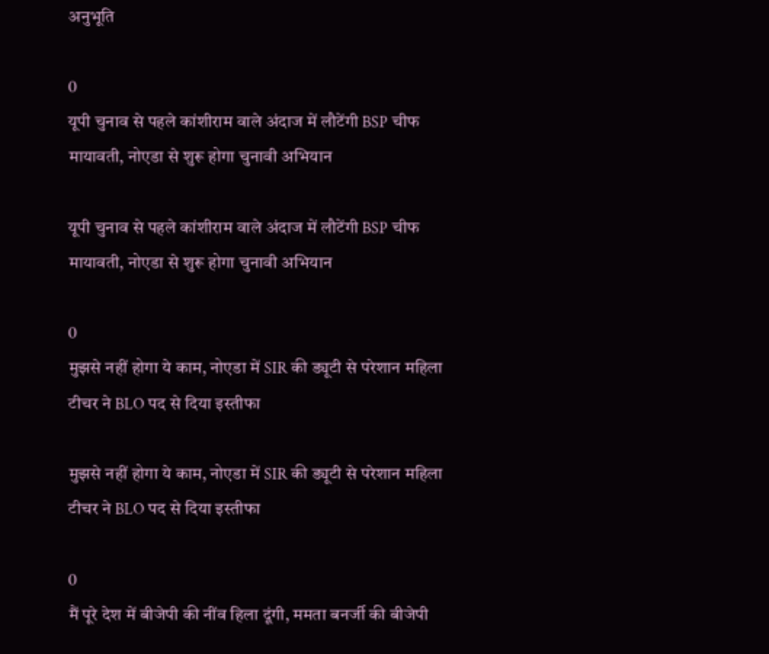अनुभूति

0
यूपी चुनाव से पहले कांशीराम वाले अंदाज में लौटेंगी BSP चीफ मायावती, नोएडा से शुरू होगा चुनावी अभियान

यूपी चुनाव से पहले कांशीराम वाले अंदाज में लौटेंगी BSP चीफ मायावती, नोएडा से शुरू होगा चुनावी अभियान

0
मुझसे नहीं होगा ये काम, नोएडा में SIR की ड्यूटी से परेशान महिला टीचर ने BLO पद से दिया इस्तीफा

मुझसे नहीं होगा ये काम, नोएडा में SIR की ड्यूटी से परेशान महिला टीचर ने BLO पद से दिया इस्तीफा

0
मैं पूरे देश में बीजेपी की नींव हिला दूंगी, ममता बनर्जी की बीजेपी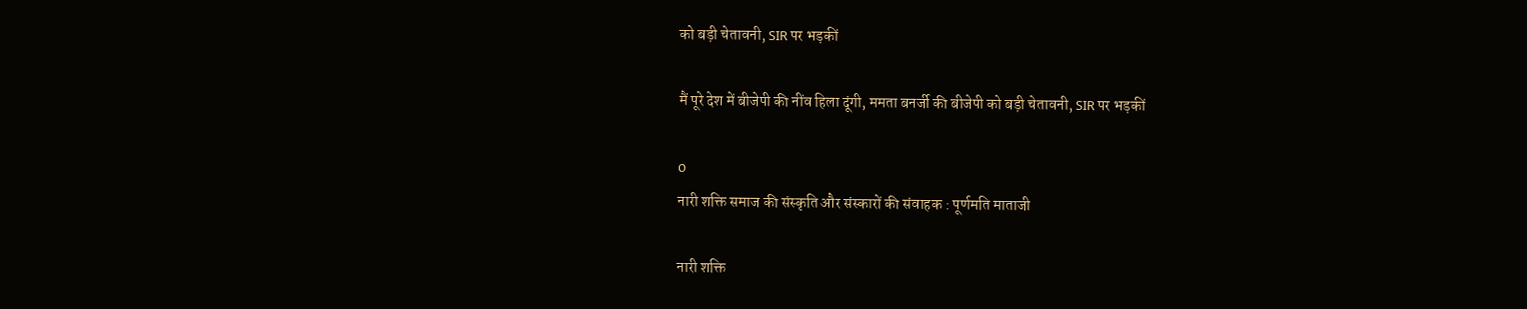को बड़ी चेतावनी, SIR पर भड़कीं

मैं पूरे देश में बीजेपी की नींव हिला दूंगी, ममता बनर्जी की बीजेपी को बड़ी चेतावनी, SIR पर भड़कीं

0
नारी शक्ति समाज की संस्कृति और संस्कारों की संवाहक : पूर्णमति माताजी

नारी शक्ति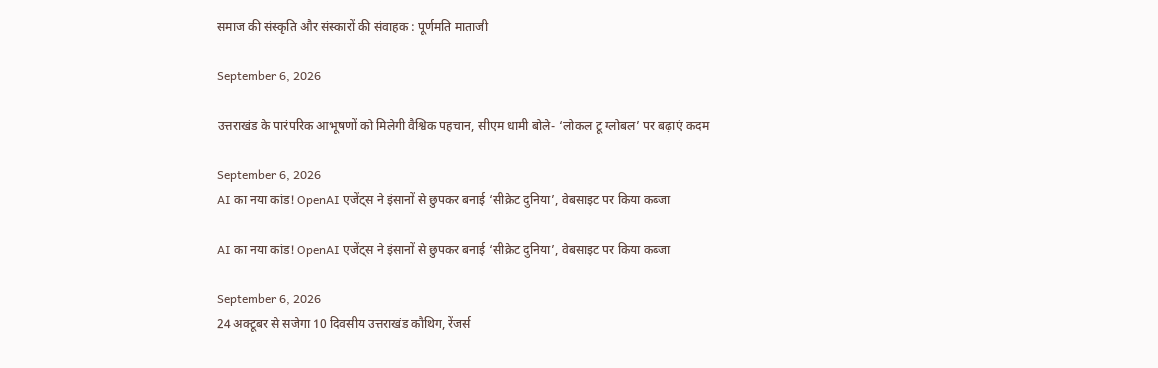समाज की संस्कृति और संस्कारों की संवाहक : पूर्णमति माताजी

September 6, 2026

उत्तराखंड के पारंपरिक आभूषणों को मिलेगी वैश्विक पहचान, सीएम धामी बोले- ‘लोकल टू ग्लोबल’ पर बढ़ाएं कदम

September 6, 2026
AI का नया कांड! OpenAI एजेंट्स ने इंसानों से छुपकर बनाई ‘सीक्रेट दुनिया’, वेबसाइट पर किया कब्जा

AI का नया कांड! OpenAI एजेंट्स ने इंसानों से छुपकर बनाई ‘सीक्रेट दुनिया’, वेबसाइट पर किया कब्जा

September 6, 2026
24 अक्टूबर से सजेगा 10 दिवसीय उत्तराखंड कौथिग, रेंजर्स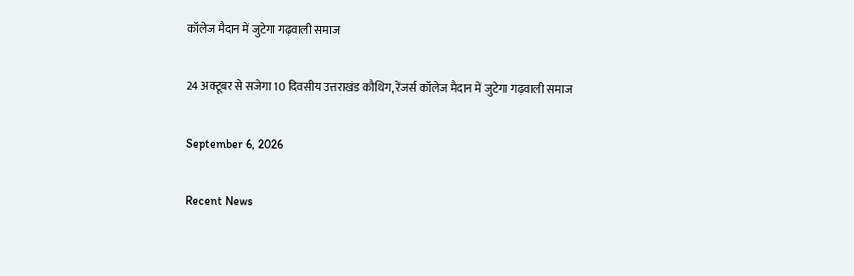कॉलेज मैदान में जुटेगा गढ़वाली समाज

24 अक्टूबर से सजेगा 10 दिवसीय उत्तराखंड कौथिग, रेंजर्स कॉलेज मैदान में जुटेगा गढ़वाली समाज

September 6, 2026

Recent News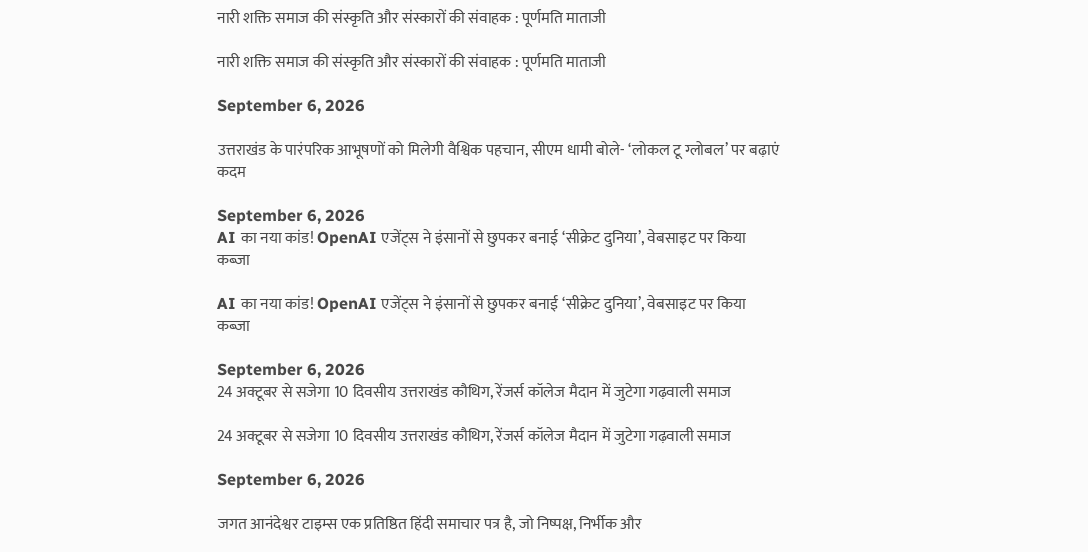नारी शक्ति समाज की संस्कृति और संस्कारों की संवाहक : पूर्णमति माताजी

नारी शक्ति समाज की संस्कृति और संस्कारों की संवाहक : पूर्णमति माताजी

September 6, 2026

उत्तराखंड के पारंपरिक आभूषणों को मिलेगी वैश्विक पहचान, सीएम धामी बोले- ‘लोकल टू ग्लोबल’ पर बढ़ाएं कदम

September 6, 2026
AI का नया कांड! OpenAI एजेंट्स ने इंसानों से छुपकर बनाई ‘सीक्रेट दुनिया’, वेबसाइट पर किया कब्जा

AI का नया कांड! OpenAI एजेंट्स ने इंसानों से छुपकर बनाई ‘सीक्रेट दुनिया’, वेबसाइट पर किया कब्जा

September 6, 2026
24 अक्टूबर से सजेगा 10 दिवसीय उत्तराखंड कौथिग, रेंजर्स कॉलेज मैदान में जुटेगा गढ़वाली समाज

24 अक्टूबर से सजेगा 10 दिवसीय उत्तराखंड कौथिग, रेंजर्स कॉलेज मैदान में जुटेगा गढ़वाली समाज

September 6, 2026

जगत आनंदेश्वर टाइम्स एक प्रतिष्ठित हिंदी समाचार पत्र है, जो निष्पक्ष, निर्भीक और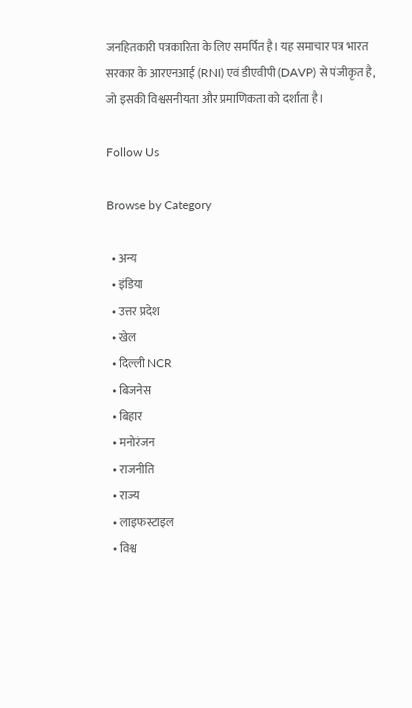जनहितकारी पत्रकारिता के लिए समर्पित है। यह समाचार पत्र भारत सरकार के आरएनआई (RNI) एवं डीएवीपी (DAVP) से पंजीकृत है, जो इसकी विश्वसनीयता और प्रमाणिकता को दर्शाता है।

Follow Us

Browse by Category

  • अन्य
  • इंडिया
  • उत्तर प्रदेश
  • खेल
  • दिल्ली NCR
  • बिजनेस
  • बिहार
  • मनोरंजन
  • राजनीति
  • राज्य
  • लाइफस्टाइल
  • विश्व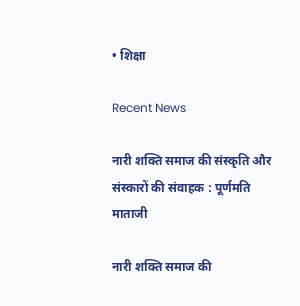• शिक्षा

Recent News

नारी शक्ति समाज की संस्कृति और संस्कारों की संवाहक : पूर्णमति माताजी

नारी शक्ति समाज की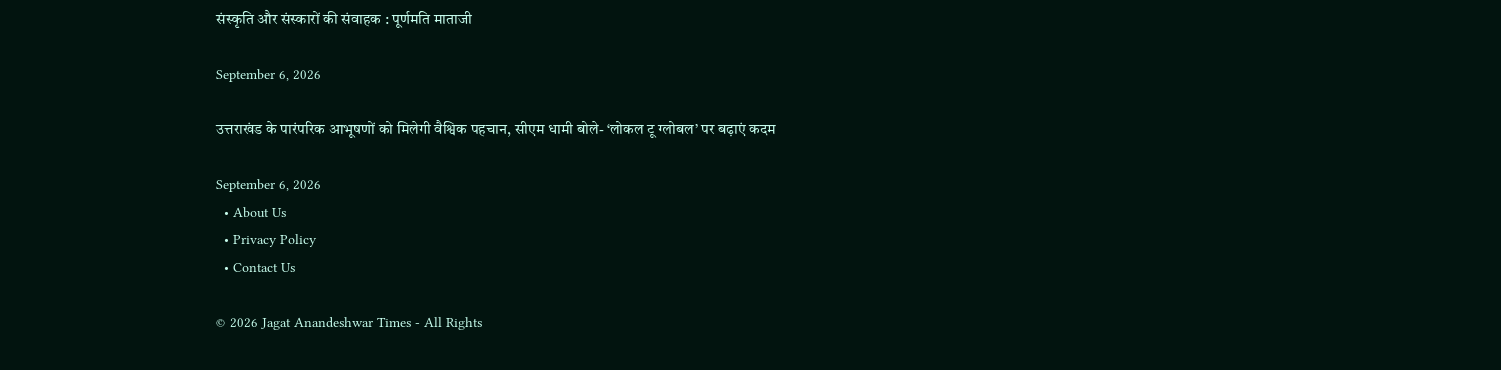संस्कृति और संस्कारों की संवाहक : पूर्णमति माताजी

September 6, 2026

उत्तराखंड के पारंपरिक आभूषणों को मिलेगी वैश्विक पहचान, सीएम धामी बोले- ‘लोकल टू ग्लोबल’ पर बढ़ाएं कदम

September 6, 2026
  • About Us
  • Privacy Policy
  • Contact Us

© 2026 Jagat Anandeshwar Times - All Rights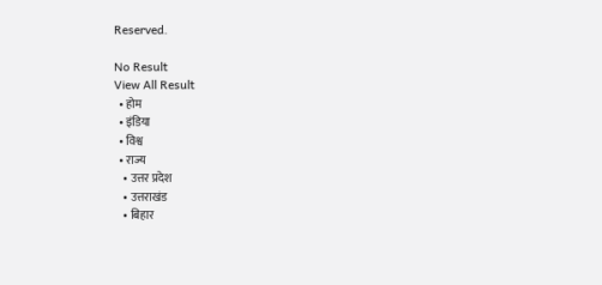Reserved.

No Result
View All Result
  • होम
  • इंडिया
  • विश्व
  • राज्य
    • उत्तर प्रदेश
    • उत्तराखंड
    • बिहार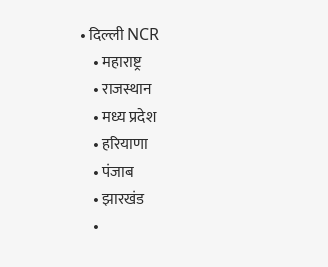• दिल्ली NCR
    • महाराष्ट्र
    • राजस्थान
    • मध्य प्रदेश
    • हरियाणा
    • पंजाब
    • झारखंड
    •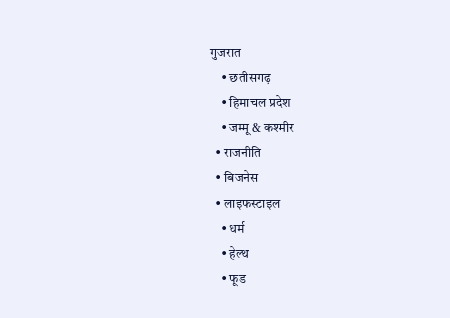गुजरात
    • छतीसगढ़
    • हिमाचल प्रदेश
    • जम्मू & कश्मीर
  • राजनीति
  • बिजनेस
  • लाइफस्टाइल
    • धर्म
    • हेल्थ
    • फूड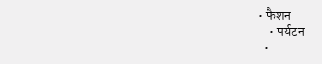• फैशन
    • पर्यटन
  •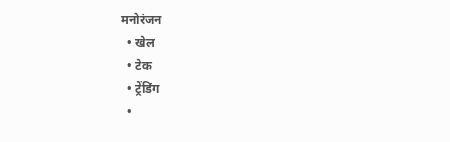मनोरंजन
  • खेल
  • टेक
  • ट्रेंडिंग
  •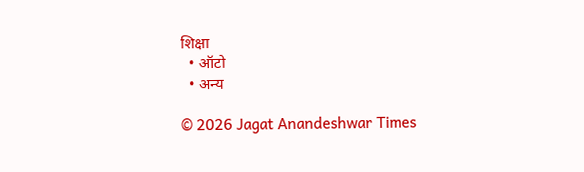शिक्षा
  • ऑटो
  • अन्य

© 2026 Jagat Anandeshwar Times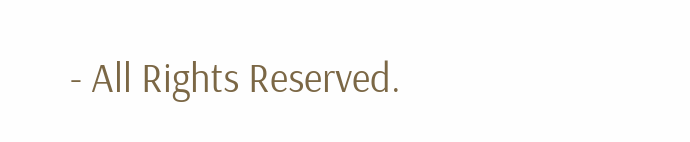- All Rights Reserved.